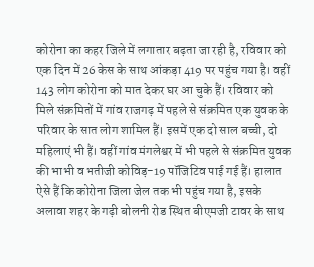कोरोना का कहर जिले में लगातार बढ़ता जा रही है, रविवार को एक दिन में 26 केस के साथ आंकड़ा 419 पर पहुंच गया है। वहीं 143 लोग कोरोना को मात देकर घर आ चुके हैं। रविवार को मिले संक्रमितों में गांव राजगढ़ में पहले से संक्रमित एक युवक के परिवार के सात लोग शामिल हैं। इसमें एक दो साल बच्ची, दो महिलाएं भी हैं। वहीं गांव मंगलेश्वर में भी पहले से संक्रमित युवक की भाभी व भतीजी कोविड़-19 पॉजिटिव पाई गई हैं। हालात ऐसे हैं कि कोरोना जिला जेल तक भी पहुंच गया है, इसके अलावा शहर के गढ़ी बोलनी रोड स्थित बीएमजी टावर के साथ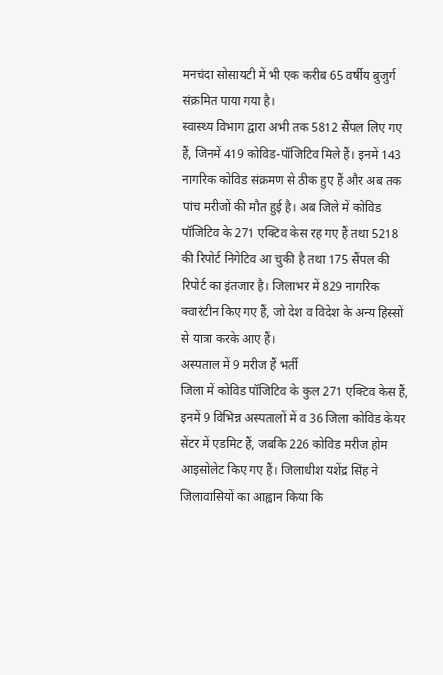मनचंदा सोसायटी में भी एक करीब 65 वर्षीय बुजुर्ग संक्रमित पाया गया है।
स्वास्थ्य विभाग द्वारा अभी तक 5812 सैंपल लिए गए हैं, जिनमें 419 कोविड-पॉजिटिव मिले हैं। इनमें 143 नागरिक कोविड संक्रमण से ठीक हुए हैं और अब तक पांच मरीजों की मौत हुई है। अब जिले में कोविड पॉजिटिव के 271 एक्टिव केस रह गए हैं तथा 5218 की रिपोर्ट निगेटिव आ चुकी है तथा 175 सैंपल की रिपोर्ट का इंतजार है। जिलाभर में 829 नागरिक क्वारंटीन किए गए हैं, जो देश व विदेश के अन्य हिस्सों से यात्रा करके आए हैं।
अस्पताल में 9 मरीज हैं भर्ती
जिला में कोविड पॉजिटिव के कुल 271 एक्टिव केस हैं, इनमें 9 विभिन्न अस्पतालों में व 36 जिला कोविड केयर सेंटर में एडमिट हैं, जबकि 226 कोविड मरीज होम आइसोलेट किए गए हैं। जिलाधीश यशेंद्र सिंह ने जिलावासियों का आह्वान किया कि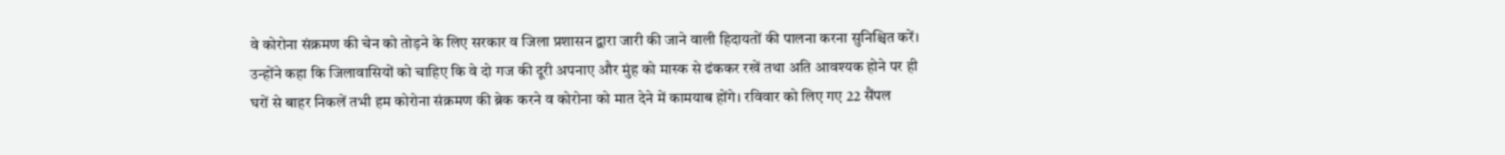वे कोरोना संक्रमण की चेन को तोड़ने के लिए सरकार व जिला प्रशासन द्वारा जारी की जाने वाली हिदायतों की पालना करना सुनिश्चित करें। उन्होंने कहा कि जिलावासियों को चाहिए कि वे दो गज की दूरी अपनाए और मुंह को मास्क से ढंककर रखें तथा अति आवश्यक होने पर ही घरों से बाहर निकलें तभी हम कोरोना संक्रमण की ब्रेक करने व कोरोना को मात देने में कामयाब होंगे। रविवार को लिए गए 22 सैंपल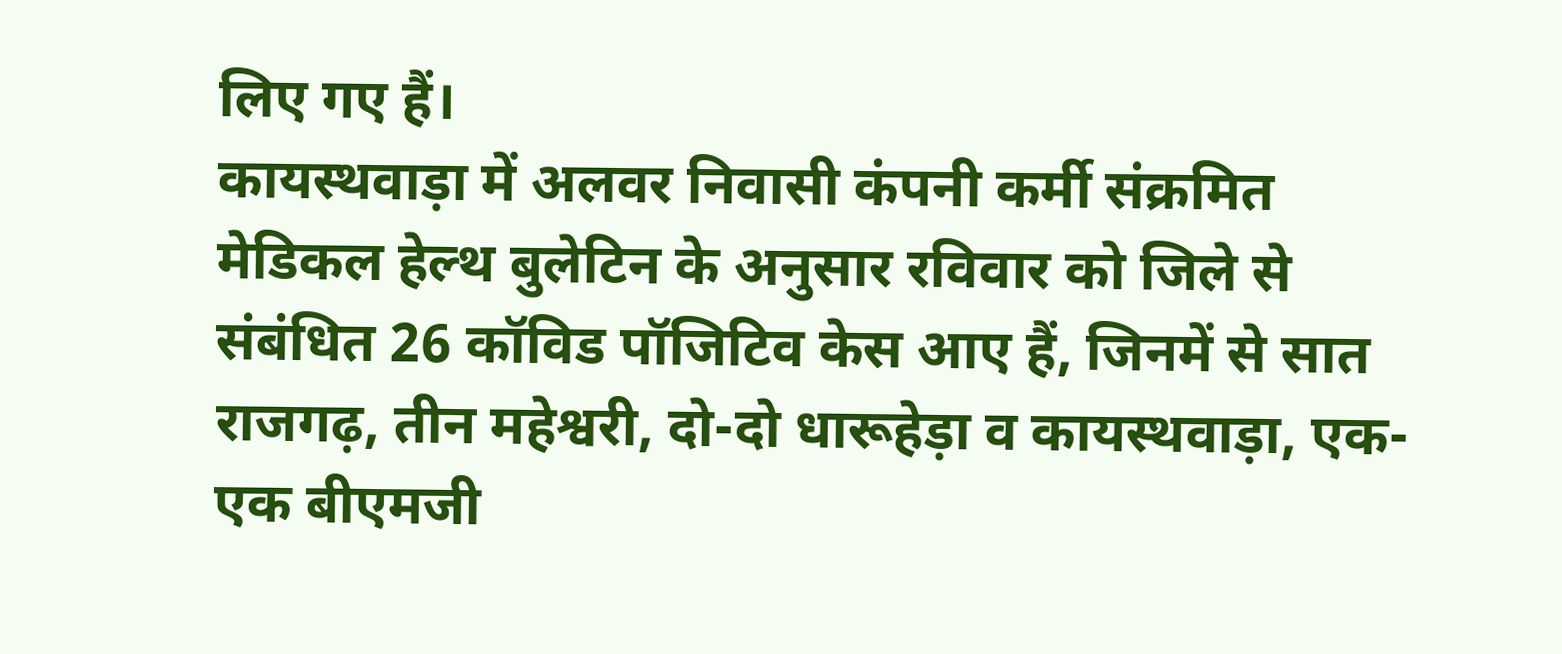लिए गए हैं।
कायस्थवाड़ा में अलवर निवासी कंपनी कर्मी संक्रमित
मेडिकल हेल्थ बुलेटिन के अनुसार रविवार को जिले से संबंधित 26 कॉविड पॉजिटिव केस आए हैं, जिनमें से सात राजगढ़, तीन महेश्वरी, दो-दो धारूहेड़ा व कायस्थवाड़ा, एक-एक बीएमजी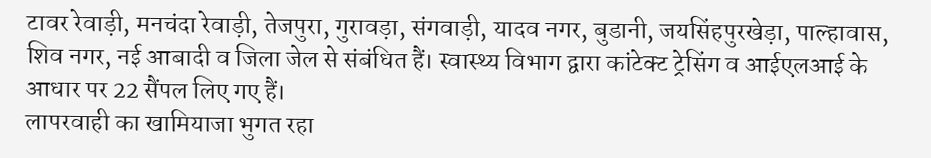टावर रेवाड़ी, मनचंदा रेवाड़ी, तेजपुरा, गुरावड़ा, संगवाड़ी, यादव नगर, बुडानी, जयसिंहपुरखेड़ा, पाल्हावास, शिव नगर, नई आबादी व जिला जेल से संबंधित हैं। स्वास्थ्य विभाग द्वारा कांटेक्ट ट्रेसिंग व आईएलआई के आधार पर 22 सैंपल लिए गए हैं।
लापरवाही का खामियाजा भुगत रहा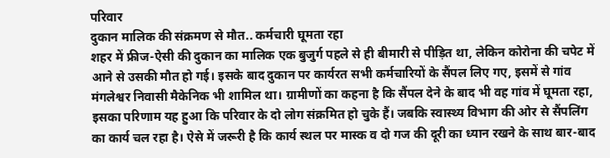परिवार
दुकान मालिक की संक्रमण से मौत.. कर्मचारी घूमता रहा
शहर में फ्रीज-ऐसी की दुकान का मालिक एक बुजुर्ग पहले से ही बीमारी से पीड़ित था, लेकिन कोरोना की चपेट में आने से उसकी मौत हो गई। इसके बाद दुकान पर कार्यरत सभी कर्मचारियों के सैंपल लिए गए, इसमें से गांव मंगलेश्वर निवासी मैकेनिक भी शामिल था। ग्रामीणों का कहना है कि सैंपल देने के बाद भी वह गांव में घूमता रहा, इसका परिणाम यह हुआ कि परिवार के दो लोग संक्रमित हो चुके हैं। जबकि स्वास्थ्य विभाग की ओर से सैंपलिंग का कार्य चल रहा है। ऐसे में जरूरी है कि कार्य स्थल पर मास्क व दो गज की दूरी का ध्यान रखने के साथ बार-बाद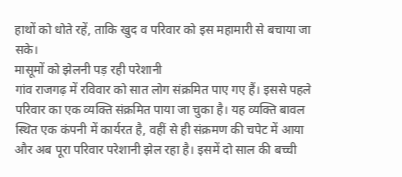हाथों को धोते रहें, ताकि खुद व परिवार को इस महामारी से बचाया जा सके।
मासूमों को झेलनी पड़ रही परेशानी
गांव राजगढ़ में रविवार को सात लोग संक्रमित पाए गए हैं। इससे पहले परिवार का एक व्यक्ति संक्रमित पाया जा चुका है। यह व्यक्ति बावल स्थित एक कंपनी में कार्यरत है, वहीं से ही संक्रमण की चपेट में आया और अब पूरा परिवार परेशानी झेल रहा है। इसमें दो साल की बच्ची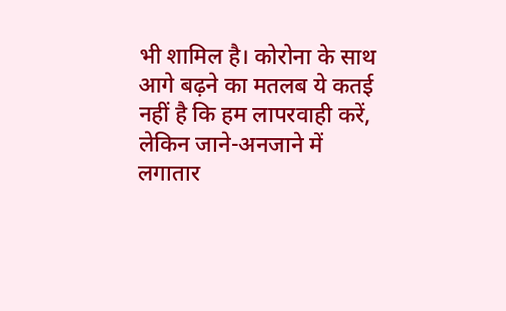भी शामिल है। कोरोना के साथ आगे बढ़ने का मतलब ये कतई नहीं है कि हम लापरवाही करें, लेकिन जाने-अनजाने में लगातार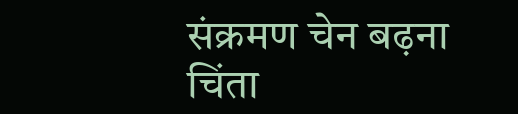संक्रमण चेन बढ़ना चिंता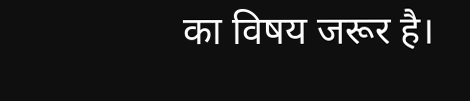का विषय जरूर है।